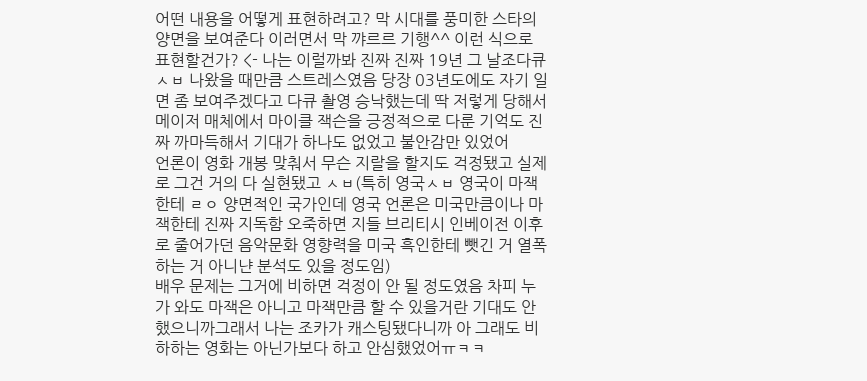어떤 내용을 어떻게 표현하려고? 막 시대를 풍미한 스타의 양면을 보여준다 이러면서 막 꺄르르 기행^^ 이런 식으로 표현할건가? <- 나는 이럴까봐 진짜 진짜 19년 그 날조다큐ㅅㅂ 나왔을 때만큼 스트레스였음 당장 03년도에도 자기 일면 좀 보여주겠다고 다큐 촬영 승낙했는데 딱 저렇게 당해서
메이저 매체에서 마이클 잭슨을 긍정적으로 다룬 기억도 진짜 까마득해서 기대가 하나도 없었고 불안감만 있었어
언론이 영화 개봉 맞춰서 무슨 지랄을 할지도 걱정됐고 실제로 그건 거의 다 실현됐고 ㅅㅂ(특히 영국ㅅㅂ 영국이 마잭한테 ㄹㅇ 양면적인 국가인데 영국 언론은 미국만큼이나 마잭한테 진짜 지독함 오죽하면 지들 브리티시 인베이전 이후로 줄어가던 음악문화 영향력을 미국 흑인한테 뺏긴 거 열폭하는 거 아니냔 분석도 있을 정도임)
배우 문제는 그거에 비하면 걱정이 안 될 정도였음 차피 누가 와도 마잭은 아니고 마잭만큼 할 수 있을거란 기대도 안했으니까그래서 나는 조카가 캐스팅됐다니까 아 그래도 비하하는 영화는 아닌가보다 하고 안심했었어ㅠㅋㅋ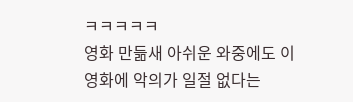ㅋㅋㅋㅋㅋ
영화 만듦새 아쉬운 와중에도 이 영화에 악의가 일절 없다는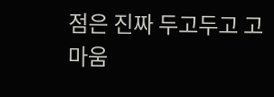점은 진짜 두고두고 고마움